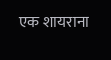एक शायराना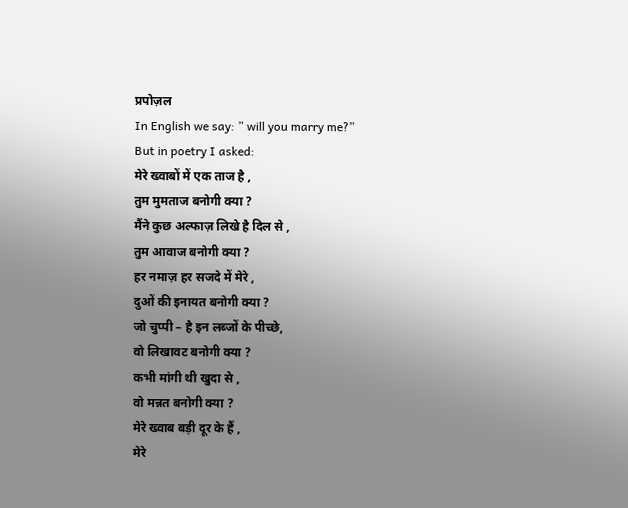प्रपोज़ल
In English we say: ” will you marry me?”
But in poetry I asked:
मेरे ख्वाबों में एक ताज है ,
तुम मुमताज बनोगी क्या ?
मैंने कुछ अल्फाज़ लिखे है दिल से ,
तुम आवाज बनोगी क्या ?
हर नमाज़ हर सजदे में मेरे ,
दुओं की इनायत बनोगी क्या ?
जो चुप्पी – है इन लब्जों के पीच्छे,
वो लिखावट बनोगी क्या ?
कभी मांगी थी खुदा से ,
वो मन्नत बनोगी क्या ?
मेरे ख्वाब बड़ी दूर के हैं ,
मेरे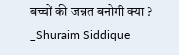बच्चों की जन्नत बनोगी क्या ?
_Shuraim Siddique